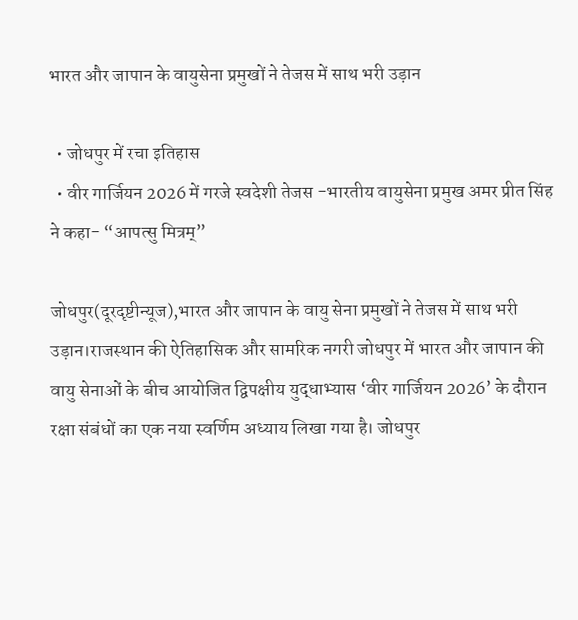भारत और जापान के वायुसेना प्रमुखों ने तेजस में साथ भरी उड़ान

  • जोधपुर में रचा इतिहास
  • वीर गार्जियन 2026 में गरजे स्वदेशी तेजस -भारतीय वायुसेना प्रमुख अमर प्रीत सिंह ने कहा- “आपत्सु मित्रम्”

जोधपुर(दूरदृष्टीन्यूज),भारत और जापान के वायु सेना प्रमुखों ने तेजस में साथ भरी उड़ान।राजस्थान की ऐतिहासिक और सामरिक नगरी जोधपुर में भारत और जापान की वायु सेनाओं के बीच आयोजित द्विपक्षीय युद्धाभ्यास ‘वीर गार्जियन 2026’ के दौरान रक्षा संबंधों का एक नया स्वर्णिम अध्याय लिखा गया है। जोधपुर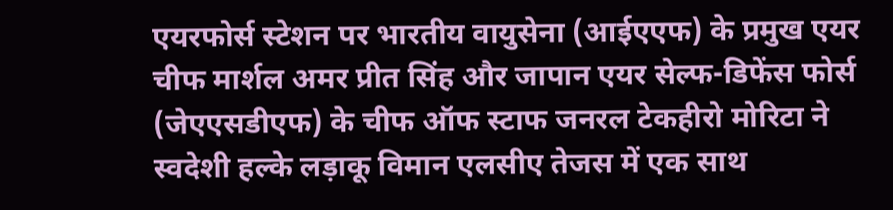एयरफोर्स स्टेशन पर भारतीय वायुसेना (आईएएफ) के प्रमुख एयर चीफ मार्शल अमर प्रीत सिंह और जापान एयर सेल्फ-डिफेंस फोर्स (जेएएसडीएफ) के चीफ ऑफ स्टाफ जनरल टेकहीरो मोरिटा ने स्वदेशी हल्के लड़ाकू विमान एलसीए तेजस में एक साथ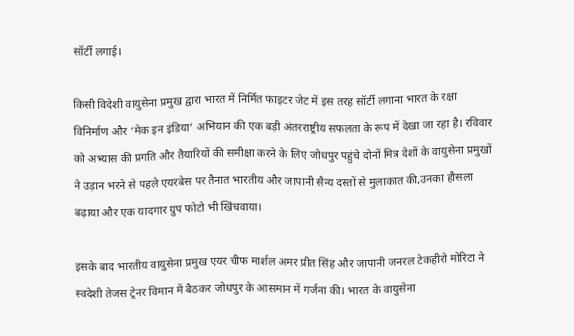सॉर्टी लगाई।

किसी विदेशी वायुसेना प्रमुख द्वारा भारत में निर्मित फाइटर जेट में इस तरह सॉर्टी लगाना भारत के रक्षा विनिर्माण और ‘मेक इन इंडिया’ अभियान की एक बड़ी अंतरराष्ट्रीय सफलता के रूप में देखा जा रहा है। रविवार को अभ्यास की प्रगति और तैयारियों की समीक्षा करने के लिए जोधपुर पहुंचे दोनों मित्र देशों के वायुसेना प्रमुखों ने उड़ान भरने से पहले एयरबेस पर तैनात भारतीय और जापानी सैन्य दस्तों से मुलाकात की,उनका हौसला बढ़ाया और एक यादगार ग्रुप फोटो भी खिंचवाया।

इसके बाद भारतीय वायुसेना प्रमुख एयर चीफ मार्शल अमर प्रीत सिंह और जापानी जनरल टेकहीरो मोरिटा ने स्वदेशी तेजस ट्रेनर विमान में बैठकर जोधपुर के आसमान में गर्जना की। भारत के वायुसेना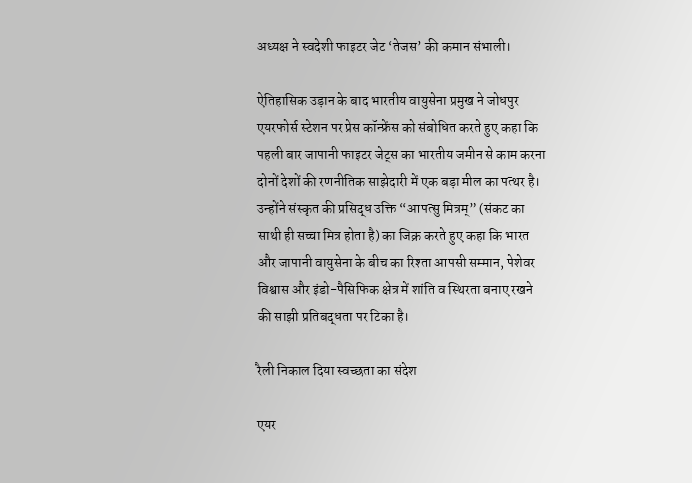अध्यक्ष ने स्वदेशी फाइटर जेट ‘तेजस’ की कमान संभाली।

ऐतिहासिक उड़ान के बाद भारतीय वायुसेना प्रमुख ने जोधपुर एयरफोर्स स्टेशन पर प्रेस कॉन्फ्रेंस को संबोधित करते हुए कहा कि पहली बार जापानी फाइटर जेट्स का भारतीय जमीन से काम करना दोनों देशों की रणनीतिक साझेदारी में एक बड़ा मील का पत्थर है। उन्होंने संस्कृत की प्रसिद्ध उक्ति “आपत्सु मित्रम्” (संकट का साथी ही सच्चा मित्र होता है) का जिक्र करते हुए कहा कि भारत और जापानी वायुसेना के बीच का रिश्ता आपसी सम्मान, पेशेवर विश्वास और इंडो-पैसिफिक क्षेत्र में शांति व स्थिरता बनाए रखने की साझी प्रतिबद्धता पर टिका है।

रैली निकाल दिया स्वच्छता का संदेश

एयर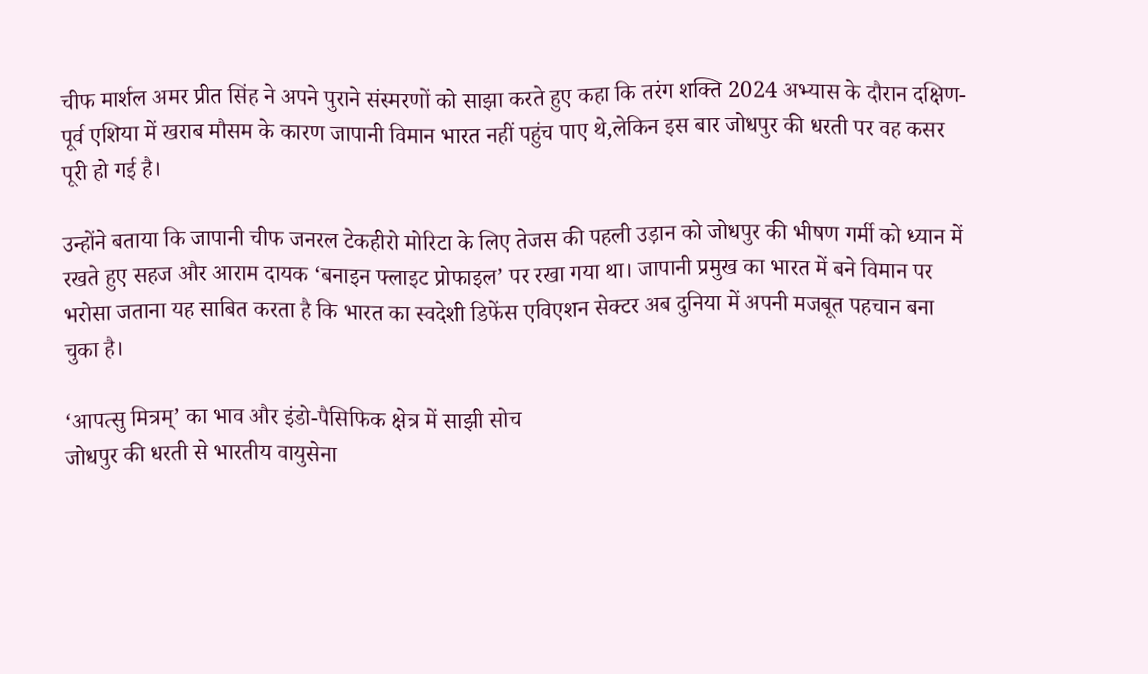चीफ मार्शल अमर प्रीत सिंह ने अपने पुराने संस्मरणों को साझा करते हुए कहा कि तरंग शक्ति 2024 अभ्यास के दौरान दक्षिण-पूर्व एशिया में खराब मौसम के कारण जापानी विमान भारत नहीं पहुंच पाए थे,लेकिन इस बार जोधपुर की धरती पर वह कसर पूरी हो गई है।

उन्होंने बताया कि जापानी चीफ जनरल टेकहीरो मोरिटा के लिए तेजस की पहली उड़ान को जोधपुर की भीषण गर्मी को ध्यान में रखते हुए सहज और आराम दायक ‘बनाइन फ्लाइट प्रोफाइल’ पर रखा गया था। जापानी प्रमुख का भारत में बने विमान पर भरोसा जताना यह साबित करता है कि भारत का स्वदेशी डिफेंस एविएशन सेक्टर अब दुनिया में अपनी मजबूत पहचान बना चुका है।

‘आपत्सु मित्रम्’ का भाव और इंडो-पैसिफिक क्षेत्र में साझी सोच
जोधपुर की धरती से भारतीय वायुसेना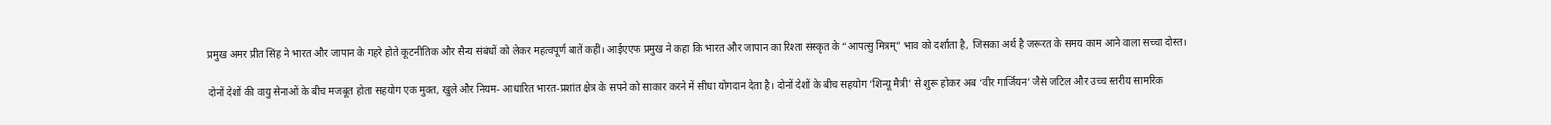प्रमुख अमर प्रीत सिंह ने भारत और जापान के गहरे होते कूटनीतिक और सैन्य संबंधों को लेकर महत्वपूर्ण बातें कहीं। आईएएफ प्रमुख ने कहा कि भारत और जापान का रिश्ता संस्कृत के “आपत्सु मित्रम्” भाव को दर्शाता है, जिसका अर्थ है जरूरत के समय काम आने वाला सच्चा दोस्त।

दोनों देशों की वायु सेनाओं के बीच मजबूत होता सहयोग एक मुक्त, खुले और नियम- आधारित भारत-प्रशांत क्षेत्र के सपने को साकार करने में सीधा योगदान देता है। दोनों देशों के बीच सहयोग ‘शिन्यू मैत्री’ से शुरू होकर अब ‘वीर गार्जियन’ जैसे जटिल और उच्च स्तरीय सामरिक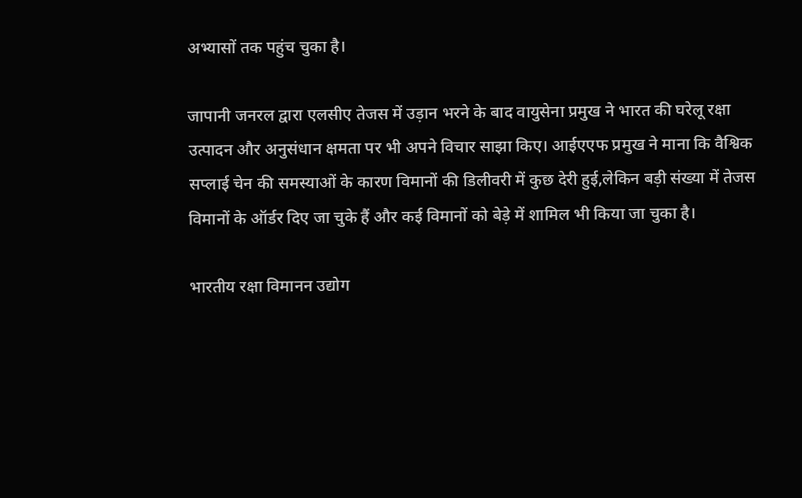अभ्यासों तक पहुंच चुका है।

जापानी जनरल द्वारा एलसीए तेजस में उड़ान भरने के बाद वायुसेना प्रमुख ने भारत की घरेलू रक्षा उत्पादन और अनुसंधान क्षमता पर भी अपने विचार साझा किए। आईएएफ प्रमुख ने माना कि वैश्विक सप्लाई चेन की समस्याओं के कारण विमानों की डिलीवरी में कुछ देरी हुई,लेकिन बड़ी संख्या में तेजस विमानों के ऑर्डर दिए जा चुके हैं और कई विमानों को बेड़े में शामिल भी किया जा चुका है।

भारतीय रक्षा विमानन उद्योग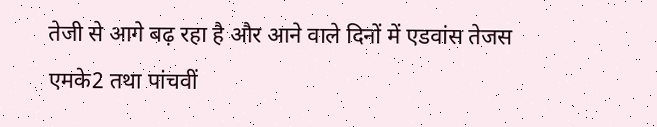तेजी से आगे बढ़ रहा है और आने वाले दिनों में एडवांस तेजस एमके2 तथा पांचवीं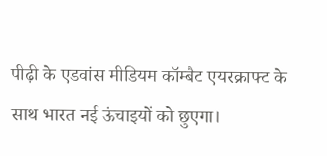पीढ़ी के एडवांस मीडियम कॉम्बैट एयरक्राफ्ट के साथ भारत नई ऊंचाइयों को छुएगा।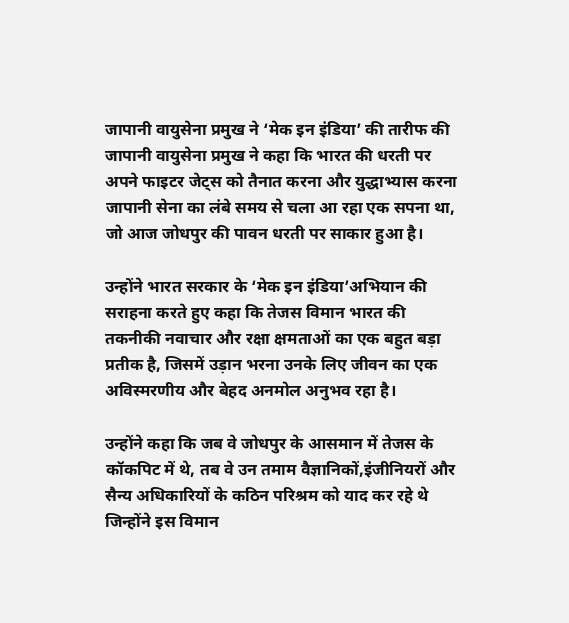जापानी वायुसेना प्रमुख ने ‘मेक इन इंडिया’ की तारीफ की
जापानी वायुसेना प्रमुख ने कहा कि भारत की धरती पर अपने फाइटर जेट्स को तैनात करना और युद्धाभ्यास करना जापानी सेना का लंबे समय से चला आ रहा एक सपना था, जो आज जोधपुर की पावन धरती पर साकार हुआ है।

उन्होंने भारत सरकार के ‘मेक इन इंडिया’अभियान की सराहना करते हुए कहा कि तेजस विमान भारत की तकनीकी नवाचार और रक्षा क्षमताओं का एक बहुत बड़ा प्रतीक है, जिसमें उड़ान भरना उनके लिए जीवन का एक अविस्मरणीय और बेहद अनमोल अनुभव रहा है।

उन्होंने कहा कि जब वे जोधपुर के आसमान में तेजस के कॉकपिट में थे, तब वे उन तमाम वैज्ञानिकों,इंजीनियरों और सैन्य अधिकारियों के कठिन परिश्रम को याद कर रहे थे जिन्होंने इस विमान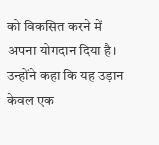को विकसित करने में अपना योगदान दिया है। उन्होंने कहा कि यह उड़ान केवल एक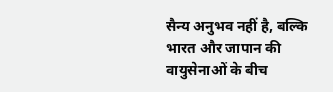सैन्य अनुभव नहीं है, बल्कि भारत और जापान की वायुसेनाओं के बीच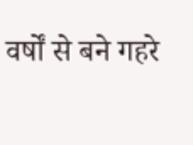वर्षों से बने गहरे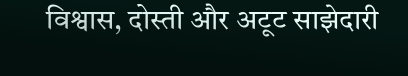विश्वास, दोस्ती और अटूट साझेदारी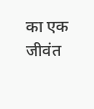का एक जीवंत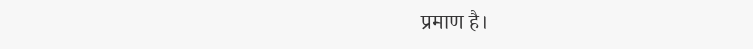प्रमाण है।